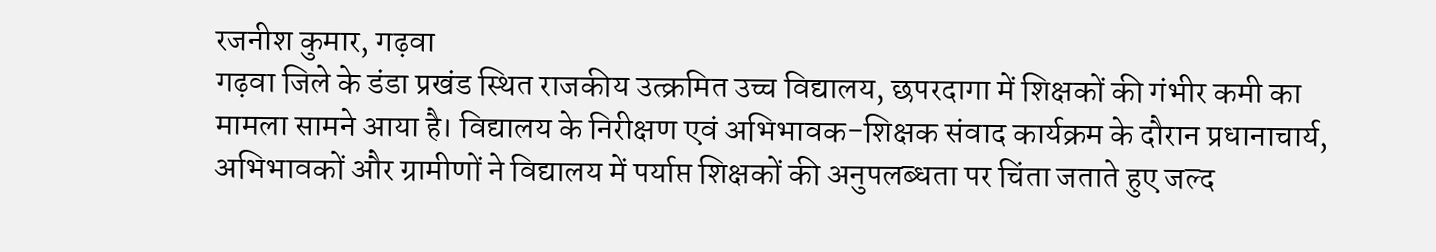रजनीश कुमार, गढ़वा
गढ़वा जिले के डंडा प्रखंड स्थित राजकीय उत्क्रमित उच्च विद्यालय, छपरदागा में शिक्षकों की गंभीर कमी का मामला सामने आया है। विद्यालय के निरीक्षण एवं अभिभावक-शिक्षक संवाद कार्यक्रम के दौरान प्रधानाचार्य, अभिभावकों और ग्रामीणों ने विद्यालय में पर्याप्त शिक्षकों की अनुपलब्धता पर चिंता जताते हुए जल्द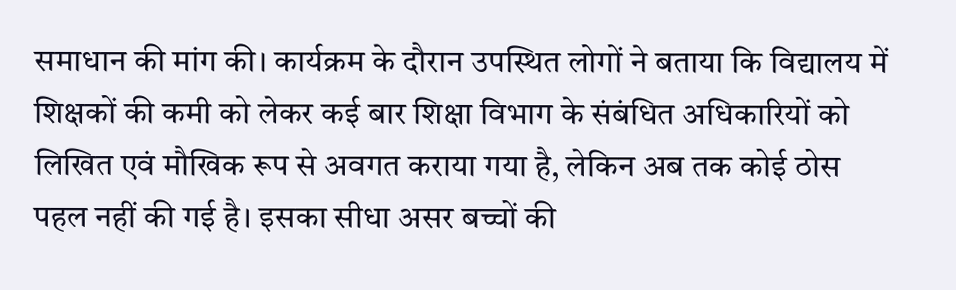समाधान की मांग की। कार्यक्रम के दौरान उपस्थित लोगों ने बताया कि विद्यालय में शिक्षकों की कमी को लेकर कई बार शिक्षा विभाग के संबंधित अधिकारियों को लिखित एवं मौखिक रूप से अवगत कराया गया है, लेकिन अब तक कोई ठोस पहल नहीं की गई है। इसका सीधा असर बच्चों की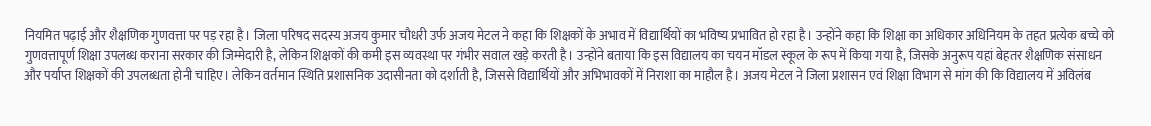नियमित पढ़ाई और शैक्षणिक गुणवत्ता पर पड़ रहा है। जिला परिषद सदस्य अजय कुमार चौधरी उर्फ अजय मेटल ने कहा कि शिक्षकों के अभाव में विद्यार्थियों का भविष्य प्रभावित हो रहा है। उन्होंने कहा कि शिक्षा का अधिकार अधिनियम के तहत प्रत्येक बच्चे को गुणवत्तापूर्ण शिक्षा उपलब्ध कराना सरकार की जिम्मेदारी है, लेकिन शिक्षकों की कमी इस व्यवस्था पर गंभीर सवाल खड़े करती है। उन्होंने बताया कि इस विद्यालय का चयन मॉडल स्कूल के रूप में किया गया है, जिसके अनुरूप यहां बेहतर शैक्षणिक संसाधन और पर्याप्त शिक्षकों की उपलब्धता होनी चाहिए। लेकिन वर्तमान स्थिति प्रशासनिक उदासीनता को दर्शाती है, जिससे विद्यार्थियों और अभिभावकों में निराशा का माहौल है। अजय मेटल ने जिला प्रशासन एवं शिक्षा विभाग से मांग की कि विद्यालय में अविलंब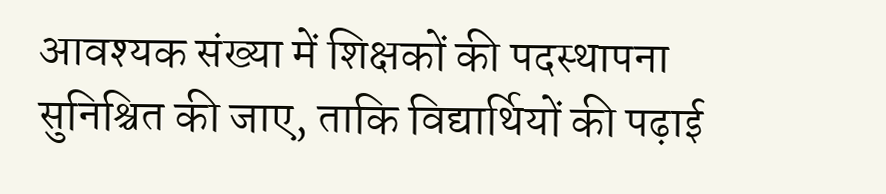आवश्यक संख्या में शिक्षकों की पदस्थापना सुनिश्चित की जाए, ताकि विद्यार्थियों की पढ़ाई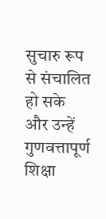सुचारु रूप से संचालित हो सके और उन्हें गुणवत्तापूर्ण शिक्षा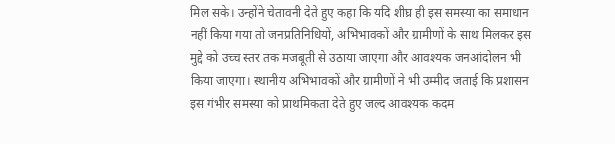मिल सके। उन्होंने चेतावनी देते हुए कहा कि यदि शीघ्र ही इस समस्या का समाधान नहीं किया गया तो जनप्रतिनिधियों, अभिभावकों और ग्रामीणों के साथ मिलकर इस मुद्दे को उच्च स्तर तक मजबूती से उठाया जाएगा और आवश्यक जनआंदोलन भी किया जाएगा। स्थानीय अभिभावकों और ग्रामीणों ने भी उम्मीद जताई कि प्रशासन इस गंभीर समस्या को प्राथमिकता देते हुए जल्द आवश्यक कदम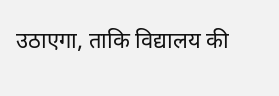उठाएगा, ताकि विद्यालय की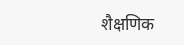शैक्षणिक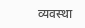व्यवस्था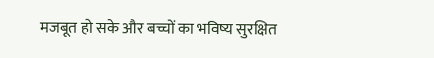मजबूत हो सके और बच्चों का भविष्य सुरक्षित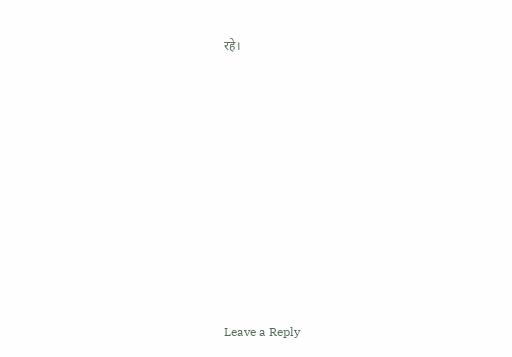रहे।












Leave a Reply